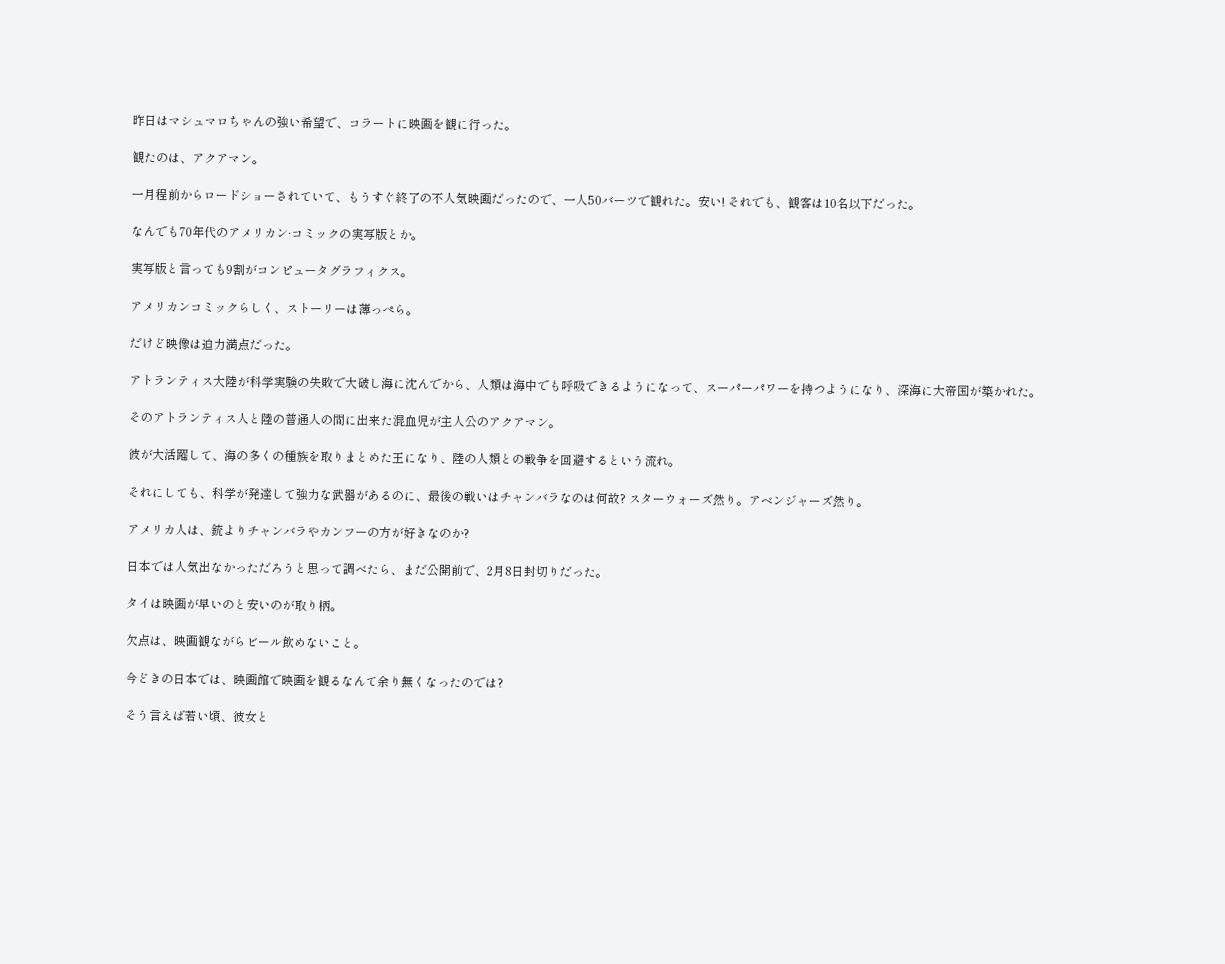昨日はマシュマロちゃんの強い希望で、コラートに映画を観に行った。

観たのは、アクアマン。

一月程前からロードショーされていて、もうすぐ終了の不人気映画だったので、一人50バーツで観れた。安い! それでも、観客は10名以下だった。

なんでも70年代のアメリカン·コミックの実写版とか。

実写版と言っても9割がコンピュータグラフィクス。

アメリカンコミックらしく、ストーリーは薄っぺら。

だけど映像は迫力満点だった。

アトランティス大陸が科学実験の失敗で大破し海に沈んでから、人類は海中でも呼吸できるようになって、スーパーパワーを持つようになり、深海に大帝国が築かれた。

そのアトランティス人と陸の普通人の間に出来た混血児が主人公のアクアマン。

彼が大活躍して、海の多くの種族を取りまとめた王になり、陸の人類との戦争を回避するという流れ。

それにしても、科学が発達して強力な武器があるのに、最後の戦いはチャンバラなのは何故? スターウォーズ然り。アベンジャーズ然り。

アメリカ人は、銃よりチャンバラやカンフーの方が好きなのか?

日本では人気出なかっただろうと思って調べたら、まだ公開前で、2月8日封切りだった。

タイは映画が早いのと安いのが取り柄。

欠点は、映画観ながらビール飲めないこと。

今どきの日本では、映画館で映画を観るなんて余り無くなったのでは?

そう言えば若い頃、彼女と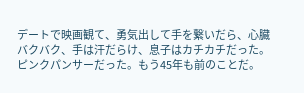デートで映画観て、勇気出して手を繋いだら、心臓バクバク、手は汗だらけ、息子はカチカチだった。ピンクパンサーだった。もう45年も前のことだ。